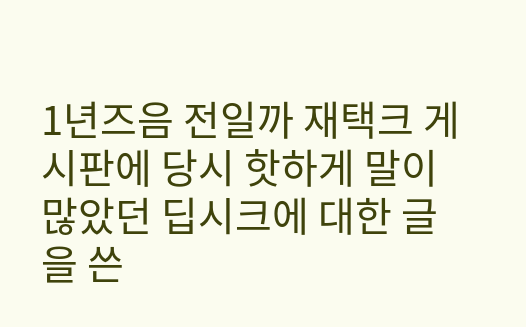1년즈음 전일까 재택크 게시판에 당시 핫하게 말이 많았던 딥시크에 대한 글을 쓴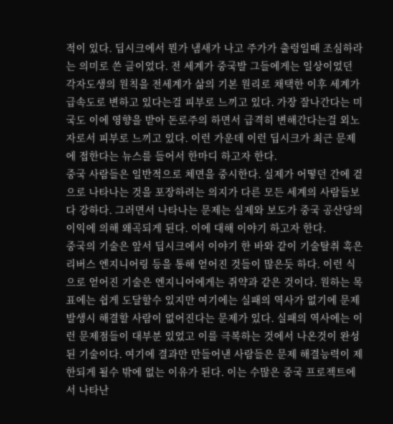적이 있다. 딥시크에서 뭔가 냄새가 나고 주가가 출렁일때 조심하라는 의미로 쓴 글이었다. 전 세계가 중국발 그들에게는 일상이었던 각자도생의 원칙을 전세계가 삶의 기본 원리로 채택한 이후 세계가 급속도로 변하고 있다는걸 피부로 느끼고 있다. 가장 잘나간다는 미국도 이에 영향을 받아 돈로주의 하면서 급격히 변해간다는걸 외노자로서 피부로 느끼고 있다. 이런 가운데 이런 딥시크가 최근 문제에 접한다는 뉴스를 들어서 한마디 하고자 한다.
중국 사람들은 일반적으로 체면을 중시한다. 실제가 어떻던 간에 겉으로 나타나는 것을 포장하려는 의지가 다른 모든 세계의 사람들보다 강하다. 그러면서 나타나는 문제는 실제와 보도가 중국 공산당의 이익에 의해 왜곡되게 된다. 이에 대해 이야기 하고자 한다.
중국의 기술은 앞서 딥시크에서 이야기 한 바와 같이 기술탈취 혹은 리버스 엔지니어링 등을 통해 얻어진 것들이 많은듯 하다. 이런 식으로 얻어진 기술은 엔지니어에게는 쥐약과 같은 것이다. 원하는 목표에는 쉽게 도달할수 있지만 여기에는 실패의 역사가 없기에 문제 발생시 해결할 사람이 없어진다는 문제가 있다. 실패의 역사에는 이런 문제점들이 대부분 있었고 이를 극복하는 것에서 나온것이 완성된 기술이다. 여기에 결과만 만들어낸 사람들은 문제 해결능력이 제한되게 될수 밖에 없는 이유가 된다. 이는 수많은 중국 프로젝트에서 나타난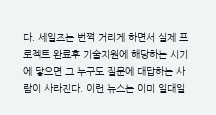다. 세일즈는 번쩍 거리게 하면서 실제 프로젝트 완료후 기술지원에 해당하는 시기에 닿으면 그 누구도 질문에 대답하는 사람이 사라진다. 이런 뉴스는 이미 일대일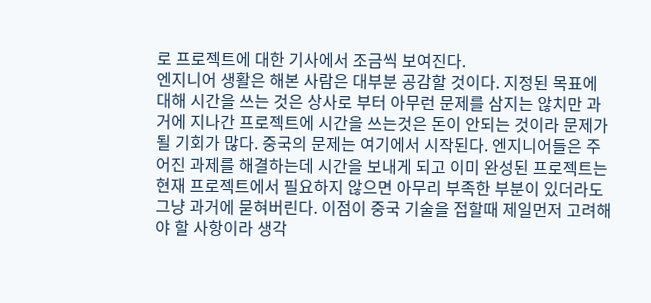로 프로젝트에 대한 기사에서 조금씩 보여진다.
엔지니어 생활은 해본 사람은 대부분 공감할 것이다. 지정된 목표에 대해 시간을 쓰는 것은 상사로 부터 아무런 문제를 삼지는 않치만 과거에 지나간 프로젝트에 시간을 쓰는것은 돈이 안되는 것이라 문제가 될 기회가 많다. 중국의 문제는 여기에서 시작된다. 엔지니어들은 주어진 과제를 해결하는데 시간을 보내게 되고 이미 완성된 프로젝트는 현재 프로젝트에서 필요하지 않으면 아무리 부족한 부분이 있더라도 그냥 과거에 묻혀버린다. 이점이 중국 기술을 접할때 제일먼저 고려해야 할 사항이라 생각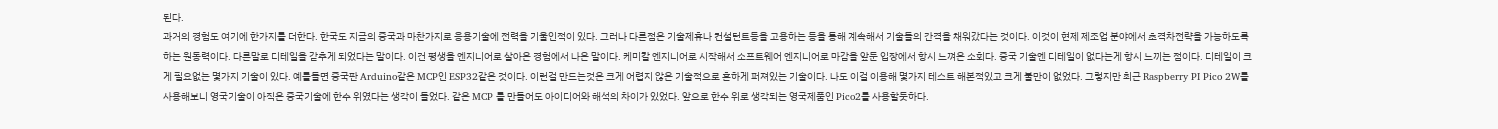된다.
과거의 경험도 여기에 한가지를 더한다. 한국도 지금의 중국과 마찬가지로 응용기술에 전력을 기울인적이 있다. 그러나 다른점은 기술제휴나 컨설턴트등을 고용하는 등을 통해 계속해서 기술들의 간격을 채워갔다는 것이다. 이것이 현제 제조업 분야에서 초격차전략을 가능하도록 하는 원동력이다. 다른말로 디테일을 갇추게 되었다는 말이다. 이건 평생을 엔지니어로 살아온 경험에서 나온 말이다. 케미칼 엔지니어로 시작해서 소프트웨어 엔지니어로 마감을 앞둔 입장에서 항시 느껴온 소회다. 중국 기술엔 디테일이 없다는게 항시 느끼는 점이다. 디테일이 크게 필요없는 몇가지 기술이 있다. 예를들면 중국판 Arduino같은 MCP인 ESP32같은 것이다. 이런걸 만드는것은 크게 어렵지 않은 기술적으로 흔하게 퍼져있는 기술이다. 나도 이걸 이용해 몇가지 테스트 해본적있고 크게 불만이 없었다. 그렇지만 최근 Raspberry PI Pico 2W를 사용해보니 영국기술이 아직은 중국기술에 한수 위였다는 생각이 들었다. 같은 MCP 를 만들어도 아이디어와 해석의 차이가 있었다. 앞으로 한수 위로 생각되는 영국제품인 Pico2를 사용할듯하다.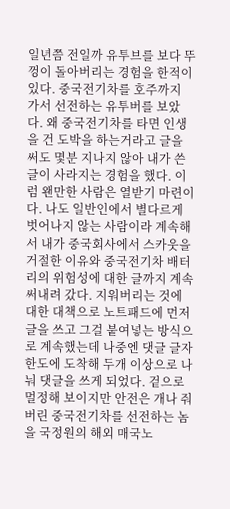일년쯤 전일까 유투브를 보다 뚜껑이 돌아버리는 경험을 한적이 있다. 중국전기차를 호주까지 가서 선전하는 유투버를 보았다. 왜 중국전기차를 타면 인생을 건 도박을 하는거라고 글을 써도 몇분 지나지 않아 내가 쓴글이 사라지는 경험을 했다. 이럼 왠만한 사람은 열받기 마련이다. 나도 일반인에서 별다르게 벗어나지 않는 사람이라 계속해서 내가 중국회사에서 스카웃을 거절한 이유와 중국전기차 배터리의 위험성에 대한 글까지 계속 써내려 갔다. 지워버리는 것에 대한 대책으로 노트패드에 먼저 글을 쓰고 그걸 붙여넣는 방식으로 계속했는데 나중엔 댓글 글자 한도에 도착해 두개 이상으로 나눠 댓글을 쓰게 되었다. 겉으로 멀정해 보이지만 안전은 개나 줘버린 중국전기차를 선전하는 놈을 국정원의 해외 매국노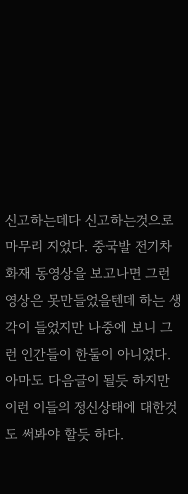신고하는데다 신고하는것으로 마무리 지었다. 중국발 전기차 화재 동영상을 보고나면 그런 영상은 못만들었을텐데 하는 생각이 들었지만 나중에 보니 그런 인간들이 한둘이 아니었다. 아마도 다음글이 될듯 하지만 이런 이들의 정신상태에 대한것도 써봐야 할듯 하다.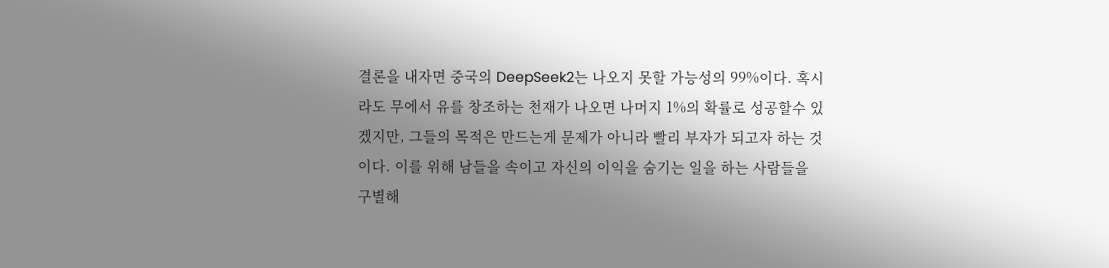결론을 내자면 중국의 DeepSeek2는 나오지 못할 가능성의 99%이다. 혹시라도 무에서 유를 창조하는 천재가 나오면 나머지 1%의 확률로 성공할수 있겠지만, 그들의 목적은 만드는게 문제가 아니라 빨리 부자가 되고자 하는 것이다. 이를 위해 남들을 속이고 자신의 이익을 숨기는 일을 하는 사람들을 구별해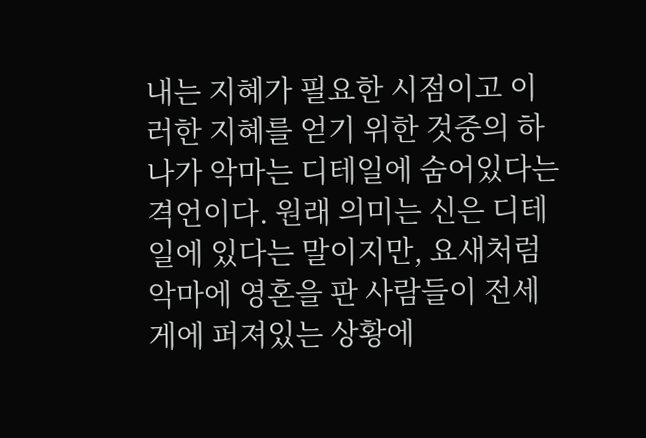내는 지혜가 필요한 시점이고 이러한 지혜를 얻기 위한 것중의 하나가 악마는 디테일에 숨어있다는 격언이다. 원래 의미는 신은 디테일에 있다는 말이지만, 요새처럼 악마에 영혼을 판 사람들이 전세게에 퍼져있는 상황에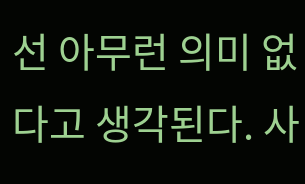선 아무런 의미 없다고 생각된다. 사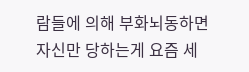람들에 의해 부화뇌동하면 자신만 당하는게 요즘 세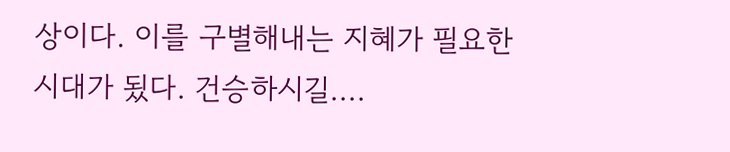상이다. 이를 구별해내는 지혜가 필요한 시대가 됬다. 건승하시길....